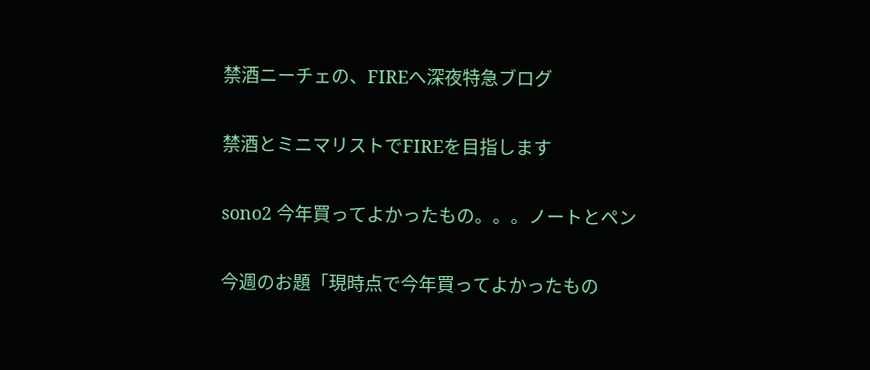禁酒ニーチェの、FIREへ深夜特急ブログ

禁酒とミニマリストでFIREを目指します

sono2 今年買ってよかったもの。。。ノートとペン

今週のお題「現時点で今年買ってよかったもの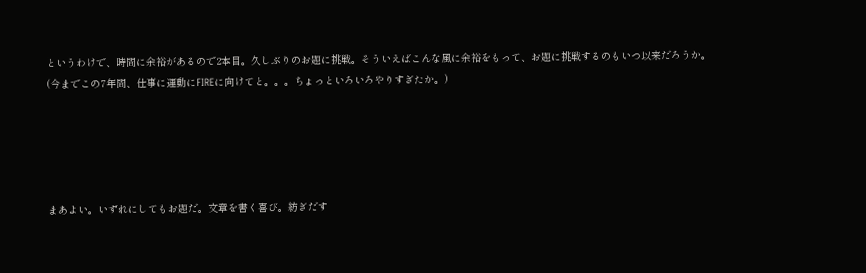というわけで、時間に余裕があるので2本目。久しぶりのお題に挑戦。そういえばこんな風に余裕をもって、お題に挑戦するのもいつ以来だろうか。(今までこの7年間、仕事に運動にFIREに向けてと。。。ちょっといろいろやりすぎたか。)





まあよい。いずれにしてもお題だ。文章を書く喜び。紡ぎだす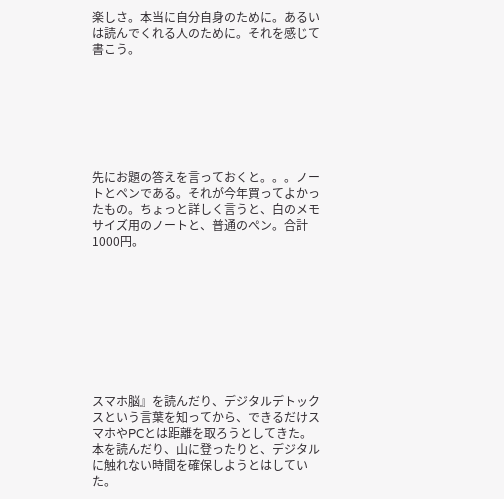楽しさ。本当に自分自身のために。あるいは読んでくれる人のために。それを感じて書こう。







先にお題の答えを言っておくと。。。ノートとペンである。それが今年買ってよかったもの。ちょっと詳しく言うと、白のメモサイズ用のノートと、普通のぺン。合計1000円。









スマホ脳』を読んだり、デジタルデトックスという言葉を知ってから、できるだけスマホやPCとは距離を取ろうとしてきた。本を読んだり、山に登ったりと、デジタルに触れない時間を確保しようとはしていた。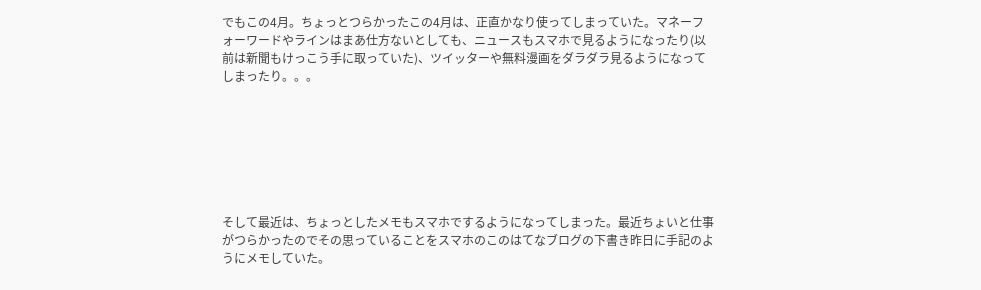でもこの4月。ちょっとつらかったこの4月は、正直かなり使ってしまっていた。マネーフォーワードやラインはまあ仕方ないとしても、ニュースもスマホで見るようになったり(以前は新聞もけっこう手に取っていた)、ツイッターや無料漫画をダラダラ見るようになってしまったり。。。







そして最近は、ちょっとしたメモもスマホでするようになってしまった。最近ちょいと仕事がつらかったのでその思っていることをスマホのこのはてなブログの下書き昨日に手記のようにメモしていた。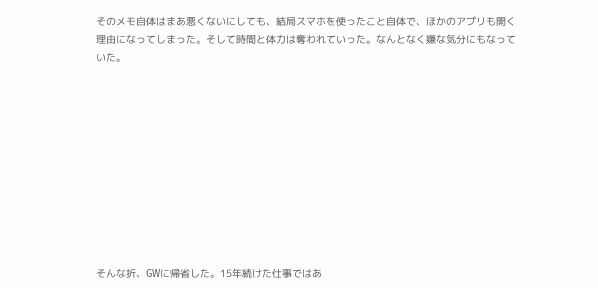そのメモ自体はまあ悪くないにしても、結局スマホを使ったこと自体で、ほかのアプリも開く理由になってしまった。そして時間と体力は奪われていった。なんとなく嫌な気分にもなっていた。











そんな折、GWに帰省した。15年続けた仕事ではあ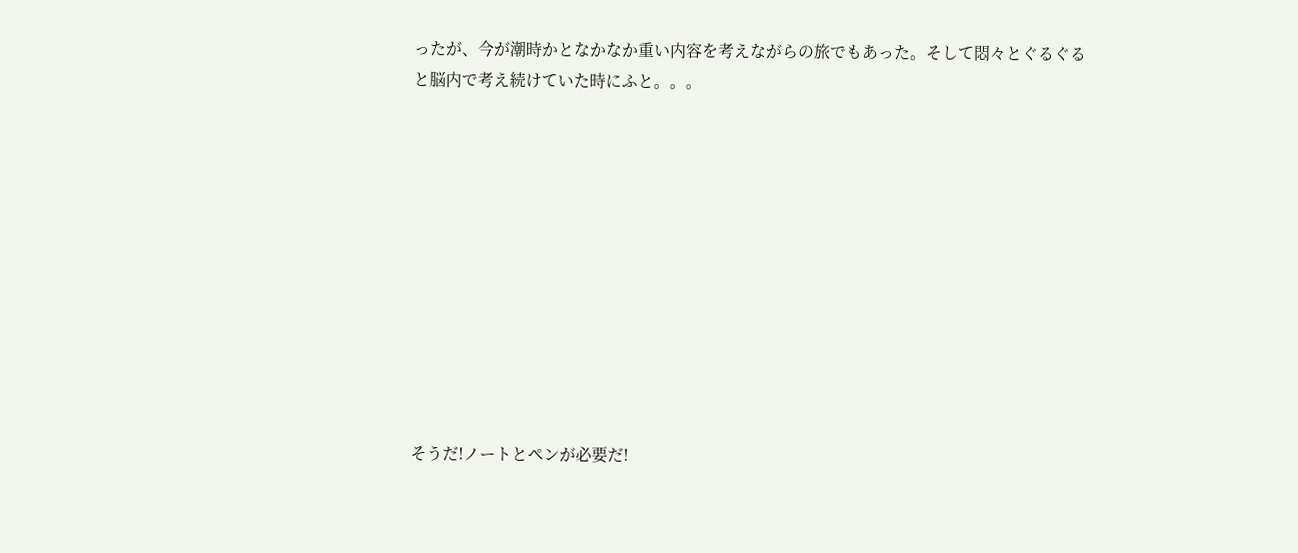ったが、今が潮時かとなかなか重い内容を考えながらの旅でもあった。そして悶々とぐるぐると脳内で考え続けていた時にふと。。。











そうだ!ノートとペンが必要だ!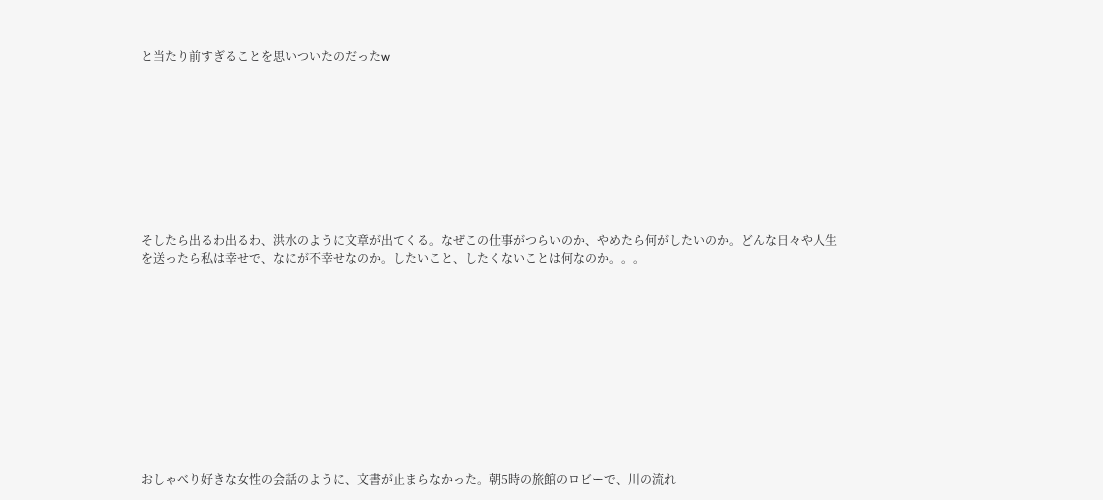と当たり前すぎることを思いついたのだったw









そしたら出るわ出るわ、洪水のように文章が出てくる。なぜこの仕事がつらいのか、やめたら何がしたいのか。どんな日々や人生を送ったら私は幸せで、なにが不幸せなのか。したいこと、したくないことは何なのか。。。











おしゃべり好きな女性の会話のように、文書が止まらなかった。朝5時の旅館のロビーで、川の流れ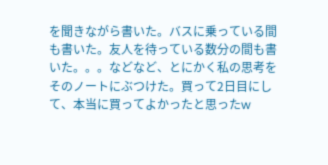を聞きながら書いた。バスに乗っている間も書いた。友人を待っている数分の間も書いた。。。などなど、とにかく私の思考をそのノートにぶつけた。買って2日目にして、本当に買ってよかったと思ったw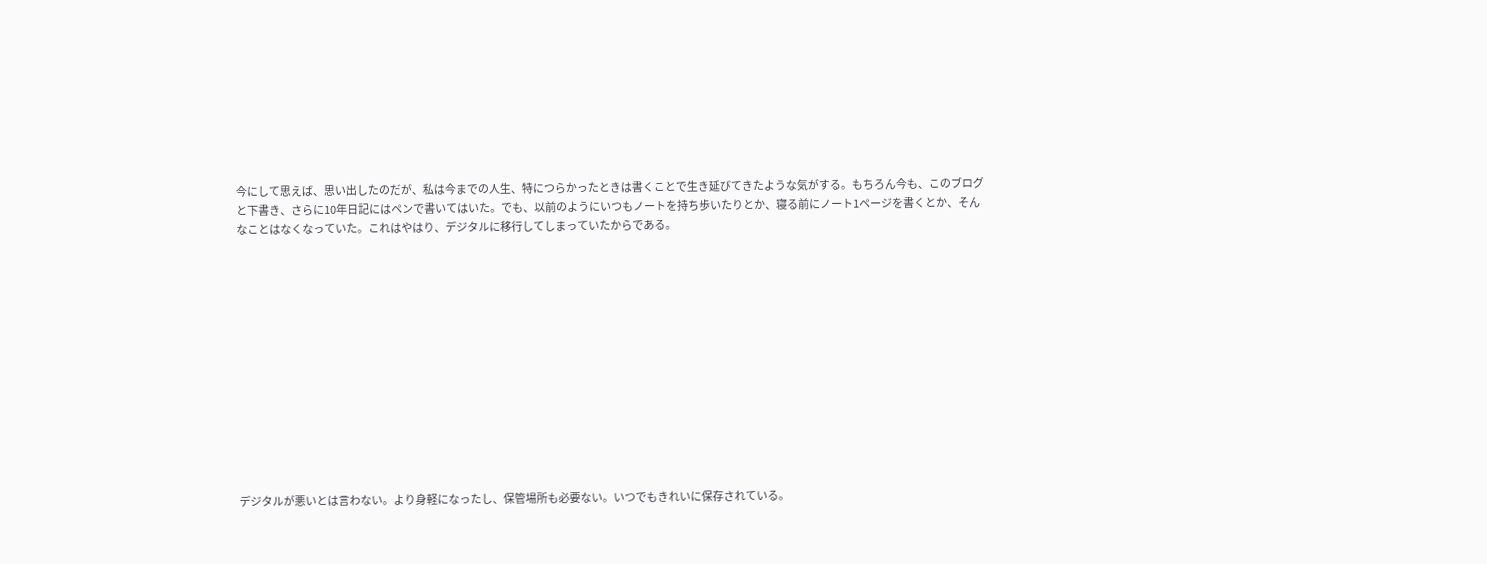今にして思えば、思い出したのだが、私は今までの人生、特につらかったときは書くことで生き延びてきたような気がする。もちろん今も、このブログと下書き、さらに10年日記にはペンで書いてはいた。でも、以前のようにいつもノートを持ち歩いたりとか、寝る前にノート1ページを書くとか、そんなことはなくなっていた。これはやはり、デジタルに移行してしまっていたからである。













デジタルが悪いとは言わない。より身軽になったし、保管場所も必要ない。いつでもきれいに保存されている。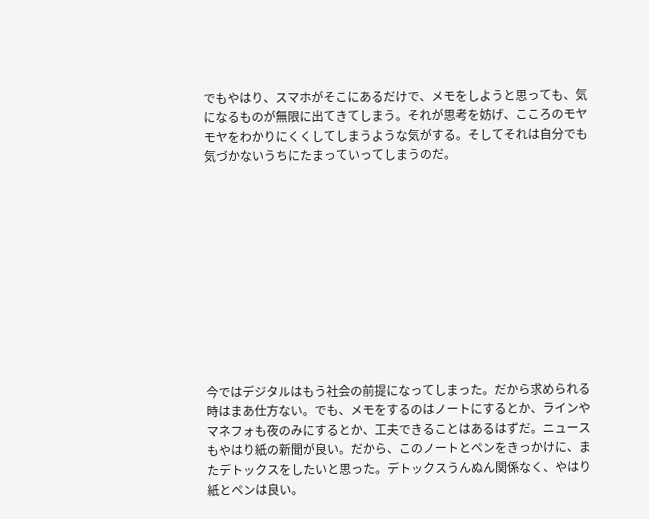でもやはり、スマホがそこにあるだけで、メモをしようと思っても、気になるものが無限に出てきてしまう。それが思考を妨げ、こころのモヤモヤをわかりにくくしてしまうような気がする。そしてそれは自分でも気づかないうちにたまっていってしまうのだ。











今ではデジタルはもう社会の前提になってしまった。だから求められる時はまあ仕方ない。でも、メモをするのはノートにするとか、ラインやマネフォも夜のみにするとか、工夫できることはあるはずだ。ニュースもやはり紙の新聞が良い。だから、このノートとペンをきっかけに、またデトックスをしたいと思った。デトックスうんぬん関係なく、やはり紙とペンは良い。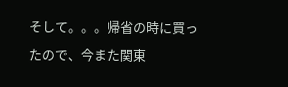そして。。。帰省の時に買ったので、今また関東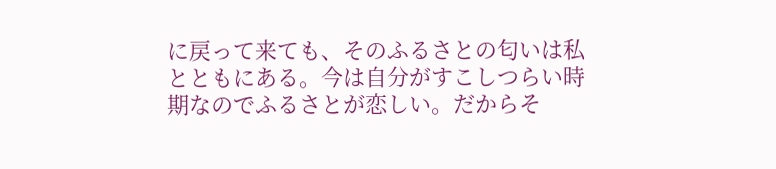に戻って来ても、そのふるさとの匂いは私とともにある。今は自分がすこしつらい時期なのでふるさとが恋しい。だからそ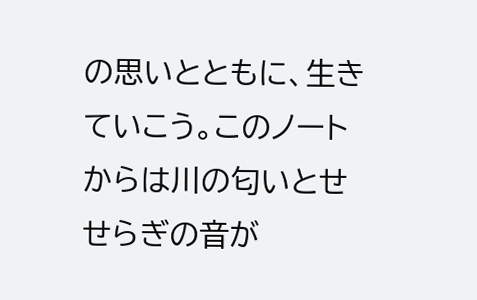の思いとともに、生きていこう。このノートからは川の匂いとせせらぎの音が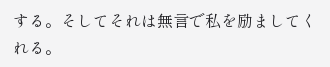する。そしてそれは無言で私を励ましてくれる。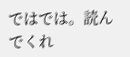ではでは。読んでくれ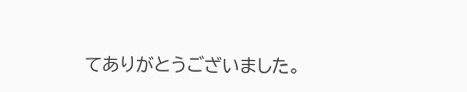てありがとうございました。